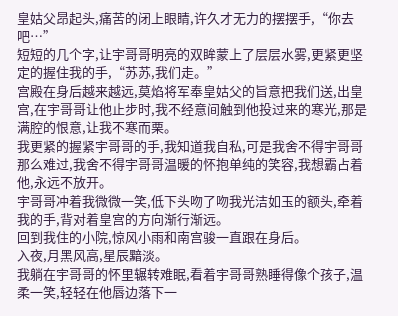皇姑父昂起头,痛苦的闭上眼睛,许久才无力的摆摆手,“你去吧…”
短短的几个字,让宇哥哥明亮的双眸蒙上了层层水雾,更紧更坚定的握住我的手,“苏苏,我们走。”
宫殿在身后越来越远,莫焰将军奉皇姑父的旨意把我们送,出皇宫,在宇哥哥让他止步时,我不经意间触到他投过来的寒光,那是满腔的恨意,让我不寒而栗。
我更紧的握紧宇哥哥的手,我知道我自私,可是我舍不得宇哥哥那么难过,我舍不得宇哥哥温暖的怀抱单纯的笑容,我想霸占着他,永远不放开。
宇哥哥冲着我微微一笑,低下头吻了吻我光洁如玉的额头,牵着我的手,背对着皇宫的方向渐行渐远。
回到我住的小院,惊风小雨和南宫骏一直跟在身后。
入夜,月黑风高,星辰黯淡。
我躺在宇哥哥的怀里辗转难眠,看着宇哥哥熟睡得像个孩子,温柔一笑,轻轻在他唇边落下一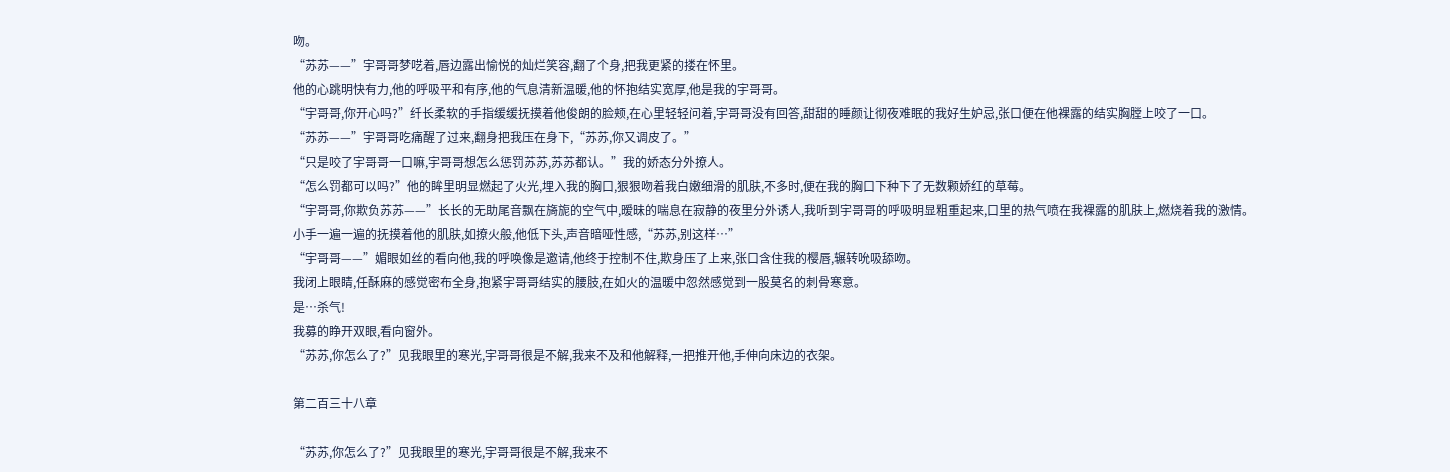吻。
“苏苏——”宇哥哥梦呓着,唇边露出愉悦的灿烂笑容,翻了个身,把我更紧的搂在怀里。
他的心跳明快有力,他的呼吸平和有序,他的气息清新温暖,他的怀抱结实宽厚,他是我的宇哥哥。
“宇哥哥,你开心吗?”纤长柔软的手指缓缓抚摸着他俊朗的脸颊,在心里轻轻问着,宇哥哥没有回答,甜甜的睡颜让彻夜难眠的我好生妒忌,张口便在他裸露的结实胸膛上咬了一口。
“苏苏——”宇哥哥吃痛醒了过来,翻身把我压在身下,“苏苏,你又调皮了。”
“只是咬了宇哥哥一口嘛,宇哥哥想怎么惩罚苏苏,苏苏都认。”我的娇态分外撩人。
“怎么罚都可以吗?”他的眸里明显燃起了火光,埋入我的胸口,狠狠吻着我白嫩细滑的肌肤,不多时,便在我的胸口下种下了无数颗娇红的草莓。
“宇哥哥,你欺负苏苏——”长长的无助尾音飘在旖旎的空气中,暧昧的喘息在寂静的夜里分外诱人,我听到宇哥哥的呼吸明显粗重起来,口里的热气喷在我裸露的肌肤上,燃烧着我的激情。
小手一遍一遍的抚摸着他的肌肤,如撩火般,他低下头,声音暗哑性感,“苏苏,别这样…”
“宇哥哥——”媚眼如丝的看向他,我的呼唤像是邀请,他终于控制不住,欺身压了上来,张口含住我的樱唇,辗转吮吸舔吻。
我闭上眼睛,任酥麻的感觉密布全身,抱紧宇哥哥结实的腰肢,在如火的温暖中忽然感觉到一股莫名的刺骨寒意。
是…杀气!
我募的睁开双眼,看向窗外。
“苏苏,你怎么了?”见我眼里的寒光,宇哥哥很是不解,我来不及和他解释,一把推开他,手伸向床边的衣架。

第二百三十八章

“苏苏,你怎么了?”见我眼里的寒光,宇哥哥很是不解,我来不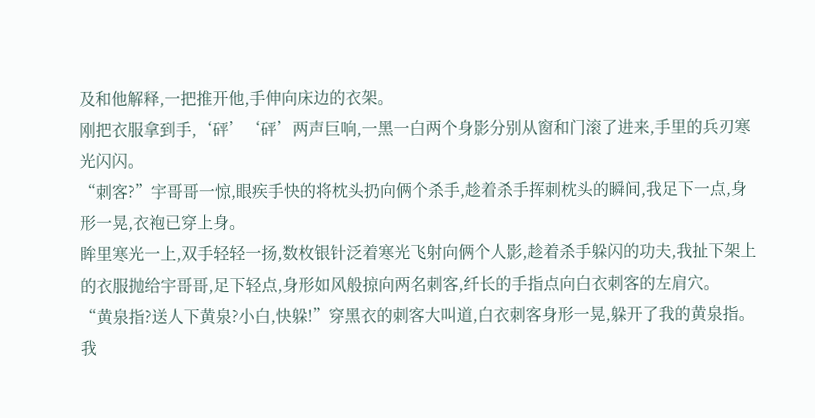及和他解释,一把推开他,手伸向床边的衣架。
刚把衣服拿到手,‘砰’‘砰’两声巨响,一黑一白两个身影分别从窗和门滚了进来,手里的兵刃寒光闪闪。
“刺客?”宇哥哥一惊,眼疾手快的将枕头扔向俩个杀手,趁着杀手挥刺枕头的瞬间,我足下一点,身形一晃,衣袍已穿上身。
眸里寒光一上,双手轻轻一扬,数枚银针泛着寒光飞射向俩个人影,趁着杀手躲闪的功夫,我扯下架上的衣服抛给宇哥哥,足下轻点,身形如风般掠向两名刺客,纤长的手指点向白衣刺客的左肩穴。
“黄泉指?送人下黄泉?小白,快躲!”穿黑衣的刺客大叫道,白衣刺客身形一晃,躲开了我的黄泉指。
我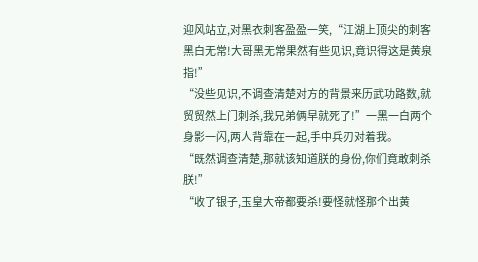迎风站立,对黑衣刺客盈盈一笑,“江湖上顶尖的刺客黑白无常!大哥黑无常果然有些见识,竟识得这是黄泉指!”
“没些见识,不调查清楚对方的背景来历武功路数,就贸贸然上门刺杀,我兄弟俩早就死了!”一黑一白两个身影一闪,两人背靠在一起,手中兵刃对着我。
“既然调查清楚,那就该知道朕的身份,你们竟敢刺杀朕!”
“收了银子,玉皇大帝都要杀!要怪就怪那个出黄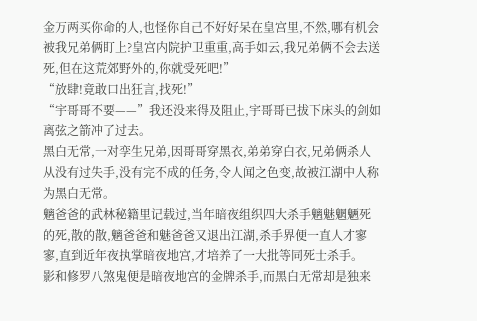金万两买你命的人,也怪你自己不好好呆在皇宫里,不然,哪有机会被我兄弟俩盯上?皇宫内院护卫重重,高手如云,我兄弟俩不会去送死,但在这荒郊野外的,你就受死吧!”
“放肆!竟敢口出狂言,找死!”
“宇哥哥不要——”我还没来得及阻止,宇哥哥已拔下床头的剑如离弦之箭冲了过去。
黑白无常,一对孪生兄弟,因哥哥穿黑衣,弟弟穿白衣,兄弟俩杀人从没有过失手,没有完不成的任务,令人闻之色变,故被江湖中人称为黑白无常。
魑爸爸的武林秘籍里记载过,当年暗夜组织四大杀手魑魅魍魉死的死,散的散,魑爸爸和魅爸爸又退出江湖,杀手界便一直人才寥寥,直到近年夜执掌暗夜地宫,才培养了一大批等同死士杀手。
影和修罗八煞鬼便是暗夜地宫的金牌杀手,而黑白无常却是独来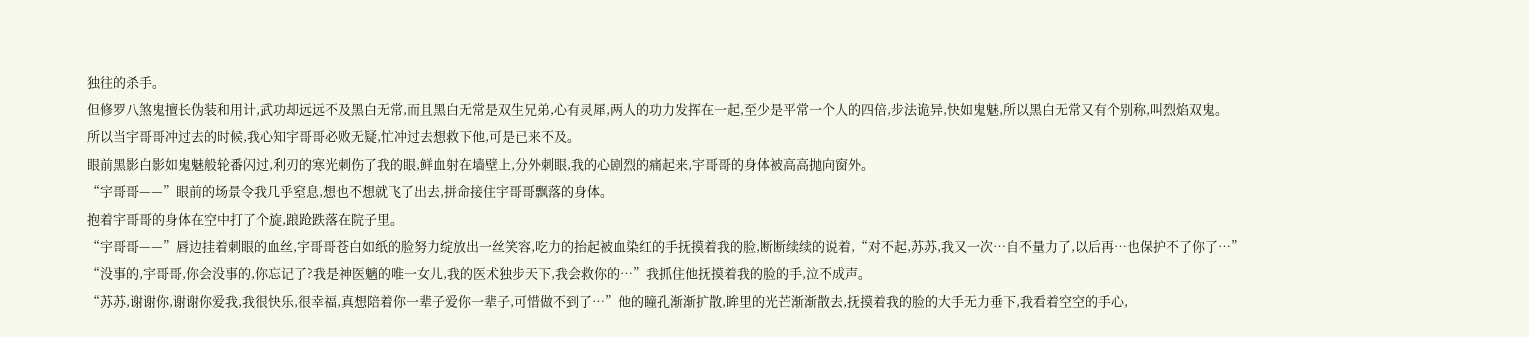独往的杀手。
但修罗八煞鬼擅长伪装和用计,武功却远远不及黑白无常,而且黑白无常是双生兄弟,心有灵犀,两人的功力发挥在一起,至少是平常一个人的四倍,步法诡异,快如鬼魅,所以黑白无常又有个别称,叫烈焰双鬼。
所以当宇哥哥冲过去的时候,我心知宇哥哥必败无疑,忙冲过去想救下他,可是已来不及。
眼前黑影白影如鬼魅般轮番闪过,利刃的寒光刺伤了我的眼,鲜血射在墙壁上,分外刺眼,我的心剧烈的痛起来,宇哥哥的身体被高高抛向窗外。
“宇哥哥——”眼前的场景令我几乎窒息,想也不想就飞了出去,拼命接住宇哥哥飘落的身体。
抱着宇哥哥的身体在空中打了个旋,踉跄跌落在院子里。
“宇哥哥——”唇边挂着刺眼的血丝,宇哥哥苍白如纸的脸努力绽放出一丝笑容,吃力的抬起被血染红的手抚摸着我的脸,断断续续的说着,“对不起,苏苏,我又一次…自不量力了,以后再…也保护不了你了…”
“没事的,宇哥哥,你会没事的,你忘记了?我是神医魑的唯一女儿,我的医术独步天下,我会救你的…”我抓住他抚摸着我的脸的手,泣不成声。
“苏苏,谢谢你,谢谢你爱我,我很快乐,很幸福,真想陪着你一辈子爱你一辈子,可惜做不到了…”他的瞳孔渐渐扩散,眸里的光芒渐渐散去,抚摸着我的脸的大手无力垂下,我看着空空的手心,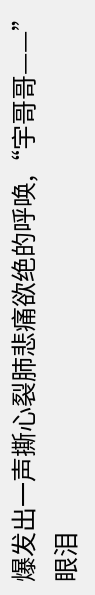爆发出一声撕心裂肺悲痛欲绝的呼唤,“宇哥哥——”
眼泪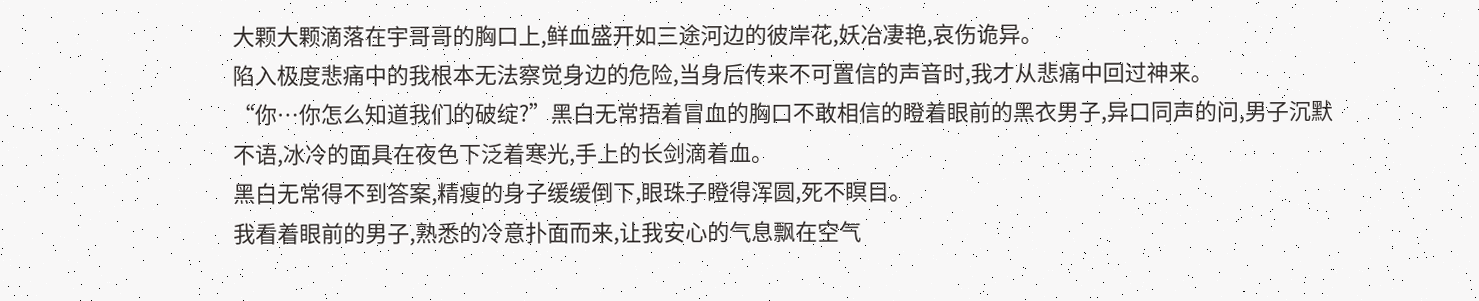大颗大颗滴落在宇哥哥的胸口上,鲜血盛开如三途河边的彼岸花,妖冶凄艳,哀伤诡异。
陷入极度悲痛中的我根本无法察觉身边的危险,当身后传来不可置信的声音时,我才从悲痛中回过神来。
“你…你怎么知道我们的破绽?”黑白无常捂着冒血的胸口不敢相信的瞪着眼前的黑衣男子,异口同声的问,男子沉默不语,冰冷的面具在夜色下泛着寒光,手上的长剑滴着血。
黑白无常得不到答案,精瘦的身子缓缓倒下,眼珠子瞪得浑圆,死不瞑目。
我看着眼前的男子,熟悉的冷意扑面而来,让我安心的气息飘在空气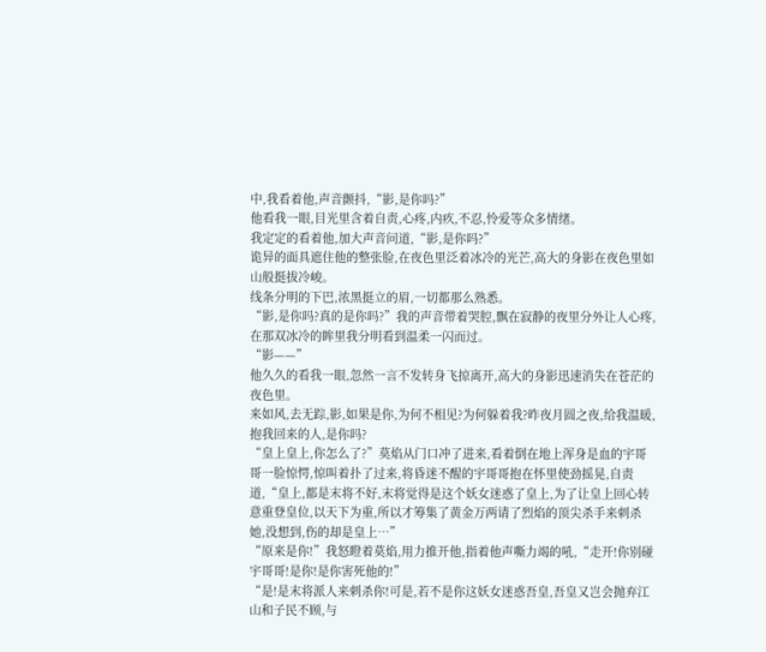中,我看着他,声音颤抖,“影,是你吗?”
他看我一眼,目光里含着自责,心疼,内疚,不忍,怜爱等众多情绪。
我定定的看着他,加大声音问道,“影,是你吗?”
诡异的面具遮住他的整张脸,在夜色里泛着冰冷的光芒,高大的身影在夜色里如山般挺拔冷峻。
线条分明的下巴,浓黑挺立的眉,一切都那么熟悉。
“影,是你吗?真的是你吗?”我的声音带着哭腔,飘在寂静的夜里分外让人心疼,在那双冰冷的眸里我分明看到温柔一闪而过。
“影——”
他久久的看我一眼,忽然一言不发转身飞掠离开,高大的身影迅速消失在苍茫的夜色里。
来如风,去无踪,影,如果是你,为何不相见?为何躲着我?昨夜月圆之夜,给我温暖,抱我回来的人,是你吗?
“皇上皇上,你怎么了?”莫焰从门口冲了进来,看着倒在地上浑身是血的宇哥哥一脸惊愕,惊叫着扑了过来,将昏迷不醒的宇哥哥抱在怀里使劲摇晃,自责道,“皇上,都是末将不好,末将觉得是这个妖女迷惑了皇上,为了让皇上回心转意重登皇位,以天下为重,所以才筹集了黄金万两请了烈焰的顶尖杀手来刺杀她,没想到,伤的却是皇上…”
“原来是你!”我怒瞪着莫焰,用力推开他,指着他声嘶力竭的吼,“走开!你别碰宇哥哥!是你!是你害死他的!”
“是!是末将派人来刺杀你!可是,若不是你这妖女迷惑吾皇,吾皇又岂会抛弃江山和子民不顾,与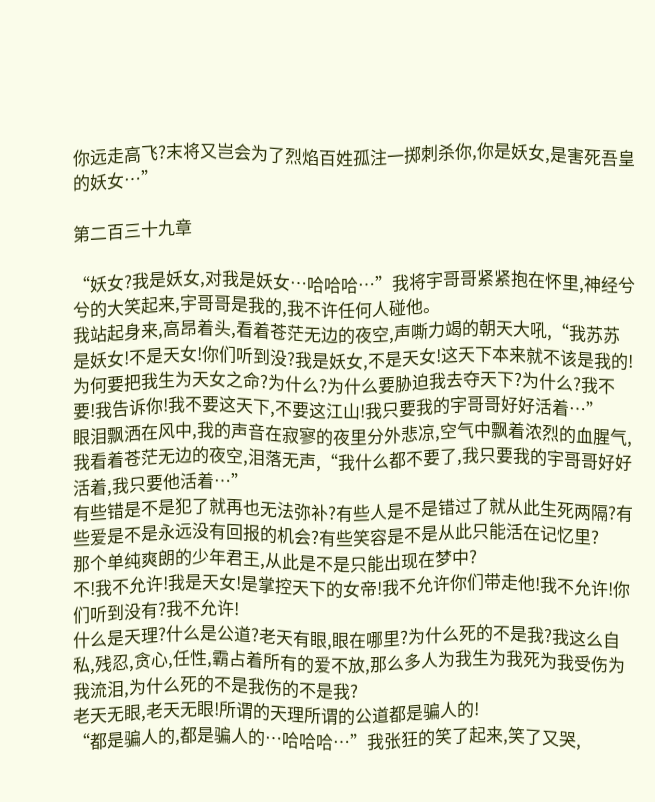你远走高飞?末将又岂会为了烈焰百姓孤注一掷刺杀你,你是妖女,是害死吾皇的妖女…”

第二百三十九章

“妖女?我是妖女,对我是妖女…哈哈哈…”我将宇哥哥紧紧抱在怀里,神经兮兮的大笑起来,宇哥哥是我的,我不许任何人碰他。
我站起身来,高昂着头,看着苍茫无边的夜空,声嘶力竭的朝天大吼,“我苏苏是妖女!不是天女!你们听到没?我是妖女,不是天女!这天下本来就不该是我的!为何要把我生为天女之命?为什么?为什么要胁迫我去夺天下?为什么?我不要!我告诉你!我不要这天下,不要这江山!我只要我的宇哥哥好好活着…”
眼泪飘洒在风中,我的声音在寂寥的夜里分外悲凉,空气中飘着浓烈的血腥气,我看着苍茫无边的夜空,泪落无声,“我什么都不要了,我只要我的宇哥哥好好活着,我只要他活着…”
有些错是不是犯了就再也无法弥补?有些人是不是错过了就从此生死两隔?有些爱是不是永远没有回报的机会?有些笑容是不是从此只能活在记忆里?
那个单纯爽朗的少年君王,从此是不是只能出现在梦中?
不!我不允许!我是天女!是掌控天下的女帝!我不允许你们带走他!我不允许!你们听到没有?我不允许!
什么是天理?什么是公道?老天有眼,眼在哪里?为什么死的不是我?我这么自私,残忍,贪心,任性,霸占着所有的爱不放,那么多人为我生为我死为我受伤为我流泪,为什么死的不是我伤的不是我?
老天无眼,老天无眼!所谓的天理所谓的公道都是骗人的!
“都是骗人的,都是骗人的…哈哈哈…”我张狂的笑了起来,笑了又哭,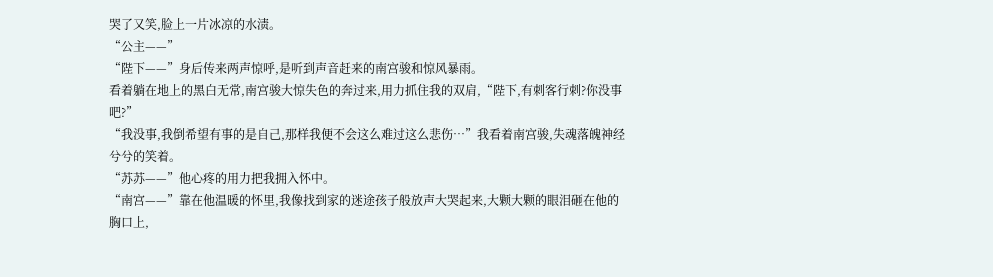哭了又笑,脸上一片冰凉的水渍。
“公主——”
“陛下——”身后传来两声惊呼,是听到声音赶来的南宫骏和惊风暴雨。
看着躺在地上的黑白无常,南宫骏大惊失色的奔过来,用力抓住我的双肩,“陛下,有刺客行刺?你没事吧?”
“我没事,我倒希望有事的是自己,那样我便不会这么难过这么悲伤…”我看着南宫骏,失魂落魄神经兮兮的笑着。
“苏苏——”他心疼的用力把我拥入怀中。
“南宫——”靠在他温暖的怀里,我像找到家的迷途孩子般放声大哭起来,大颗大颗的眼泪砸在他的胸口上,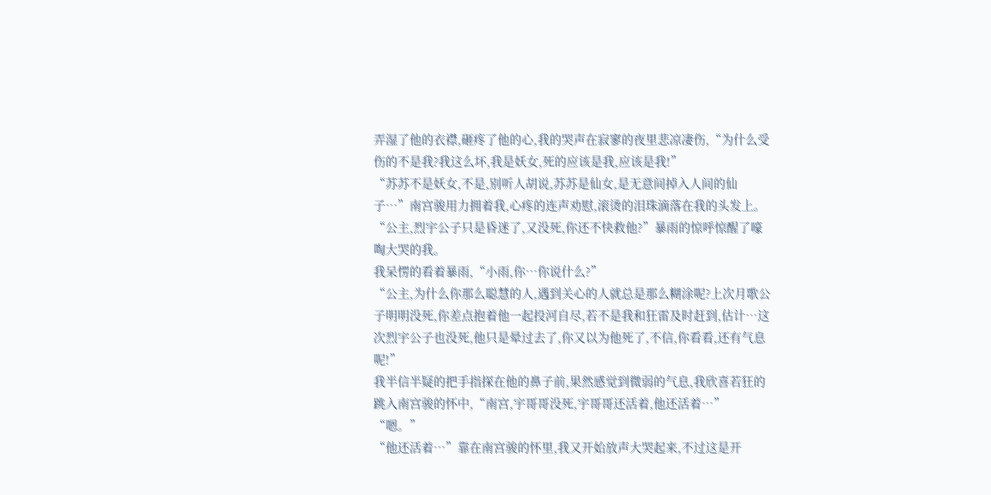弄湿了他的衣襟,砸疼了他的心,我的哭声在寂寥的夜里悲凉凄伤,“为什么受伤的不是我?我这么坏,我是妖女,死的应该是我,应该是我!”
“苏苏不是妖女,不是,别听人胡说,苏苏是仙女,是无意间掉入人间的仙子…”南宫骏用力拥着我,心疼的连声劝慰,滚烫的泪珠滴落在我的头发上。
“公主,烈宇公子只是昏迷了,又没死,你还不快救他?”暴雨的惊呼惊醒了嚎啕大哭的我。
我呆愣的看着暴雨,“小雨,你…你说什么?”
“公主,为什么你那么聪慧的人,遇到关心的人就总是那么糊涂呢?上次月歌公子明明没死,你差点抱着他一起投河自尽,若不是我和狂雷及时赶到,估计…这次烈宇公子也没死,他只是晕过去了,你又以为他死了,不信,你看看,还有气息呢!”
我半信半疑的把手指探在他的鼻子前,果然感觉到微弱的气息,我欣喜若狂的跳入南宫骏的怀中,“南宫,宇哥哥没死,宇哥哥还活着,他还活着…”
“嗯。”
“他还活着…”靠在南宫骏的怀里,我又开始放声大哭起来,不过这是开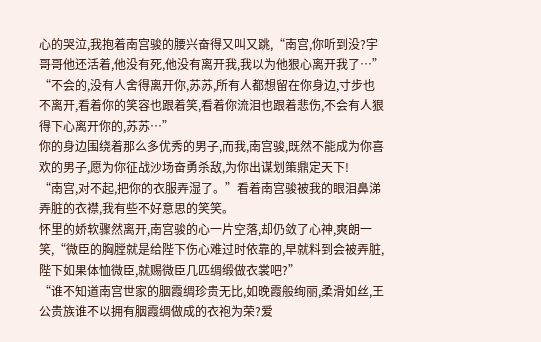心的哭泣,我抱着南宫骏的腰兴奋得又叫又跳,“南宫,你听到没?宇哥哥他还活着,他没有死,他没有离开我,我以为他狠心离开我了…”
“不会的,没有人舍得离开你,苏苏,所有人都想留在你身边,寸步也不离开,看着你的笑容也跟着笑,看着你流泪也跟着悲伤,不会有人狠得下心离开你的,苏苏…”
你的身边围绕着那么多优秀的男子,而我,南宫骏,既然不能成为你喜欢的男子,愿为你征战沙场奋勇杀敌,为你出谋划策鼎定天下!
“南宫,对不起,把你的衣服弄湿了。”看着南宫骏被我的眼泪鼻涕弄脏的衣襟,我有些不好意思的笑笑。
怀里的娇软骤然离开,南宫骏的心一片空落,却仍敛了心神,爽朗一笑,“微臣的胸膛就是给陛下伤心难过时依靠的,早就料到会被弄脏,陛下如果体恤微臣,就赐微臣几匹绸缎做衣裳吧?”
“谁不知道南宫世家的胭霞绸珍贵无比,如晚霞般绚丽,柔滑如丝,王公贵族谁不以拥有胭霞绸做成的衣袍为荣?爱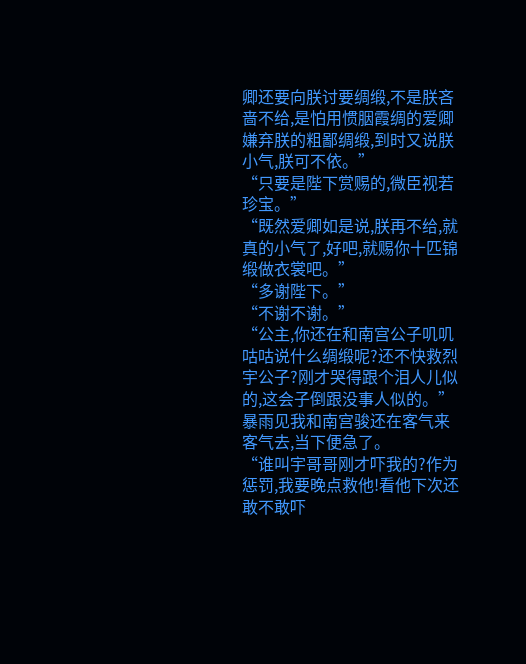卿还要向朕讨要绸缎,不是朕吝啬不给,是怕用惯胭霞绸的爱卿嫌弃朕的粗鄙绸缎,到时又说朕小气,朕可不依。”
“只要是陛下赏赐的,微臣视若珍宝。”
“既然爱卿如是说,朕再不给,就真的小气了,好吧,就赐你十匹锦缎做衣裳吧。”
“多谢陛下。”
“不谢不谢。”
“公主,你还在和南宫公子叽叽咕咕说什么绸缎呢?还不快救烈宇公子?刚才哭得跟个泪人儿似的,这会子倒跟没事人似的。”暴雨见我和南宫骏还在客气来客气去,当下便急了。
“谁叫宇哥哥刚才吓我的?作为惩罚,我要晚点救他!看他下次还敢不敢吓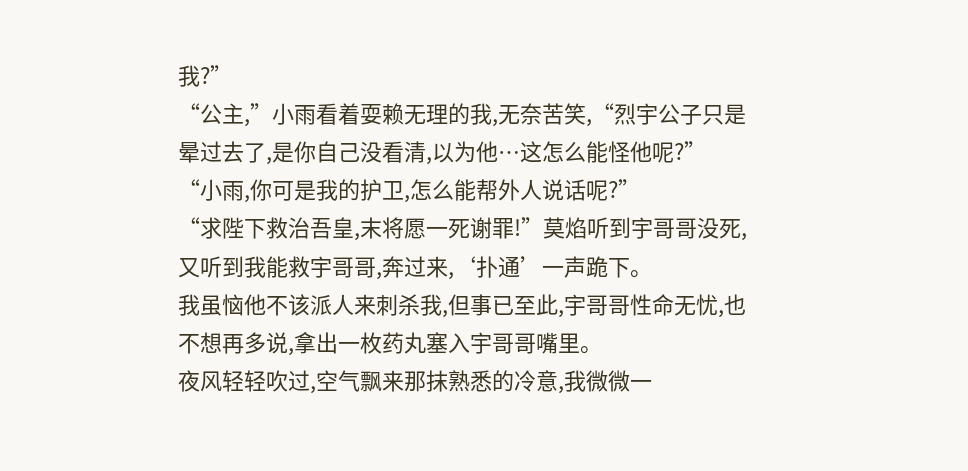我?”
“公主,”小雨看着耍赖无理的我,无奈苦笑,“烈宇公子只是晕过去了,是你自己没看清,以为他…这怎么能怪他呢?”
“小雨,你可是我的护卫,怎么能帮外人说话呢?”
“求陛下救治吾皇,末将愿一死谢罪!”莫焰听到宇哥哥没死,又听到我能救宇哥哥,奔过来,‘扑通’一声跪下。
我虽恼他不该派人来刺杀我,但事已至此,宇哥哥性命无忧,也不想再多说,拿出一枚药丸塞入宇哥哥嘴里。
夜风轻轻吹过,空气飘来那抹熟悉的冷意,我微微一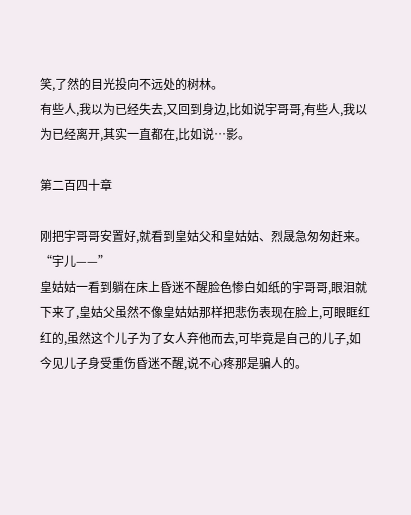笑,了然的目光投向不远处的树林。
有些人,我以为已经失去,又回到身边,比如说宇哥哥,有些人,我以为已经离开,其实一直都在,比如说…影。

第二百四十章

刚把宇哥哥安置好,就看到皇姑父和皇姑姑、烈晟急匆匆赶来。
“宇儿——”
皇姑姑一看到躺在床上昏迷不醒脸色惨白如纸的宇哥哥,眼泪就下来了,皇姑父虽然不像皇姑姑那样把悲伤表现在脸上,可眼眶红红的,虽然这个儿子为了女人弃他而去,可毕竟是自己的儿子,如今见儿子身受重伤昏迷不醒,说不心疼那是骗人的。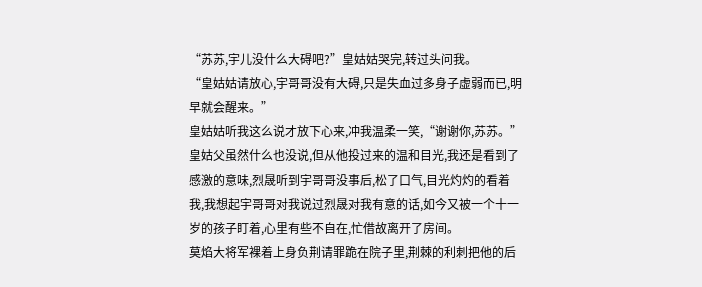“苏苏,宇儿没什么大碍吧?”皇姑姑哭完,转过头问我。
“皇姑姑请放心,宇哥哥没有大碍,只是失血过多身子虚弱而已,明早就会醒来。”
皇姑姑听我这么说才放下心来,冲我温柔一笑,“谢谢你,苏苏。”
皇姑父虽然什么也没说,但从他投过来的温和目光,我还是看到了感激的意味,烈晟听到宇哥哥没事后,松了口气,目光灼灼的看着我,我想起宇哥哥对我说过烈晟对我有意的话,如今又被一个十一岁的孩子盯着,心里有些不自在,忙借故离开了房间。
莫焰大将军裸着上身负荆请罪跪在院子里,荆棘的利刺把他的后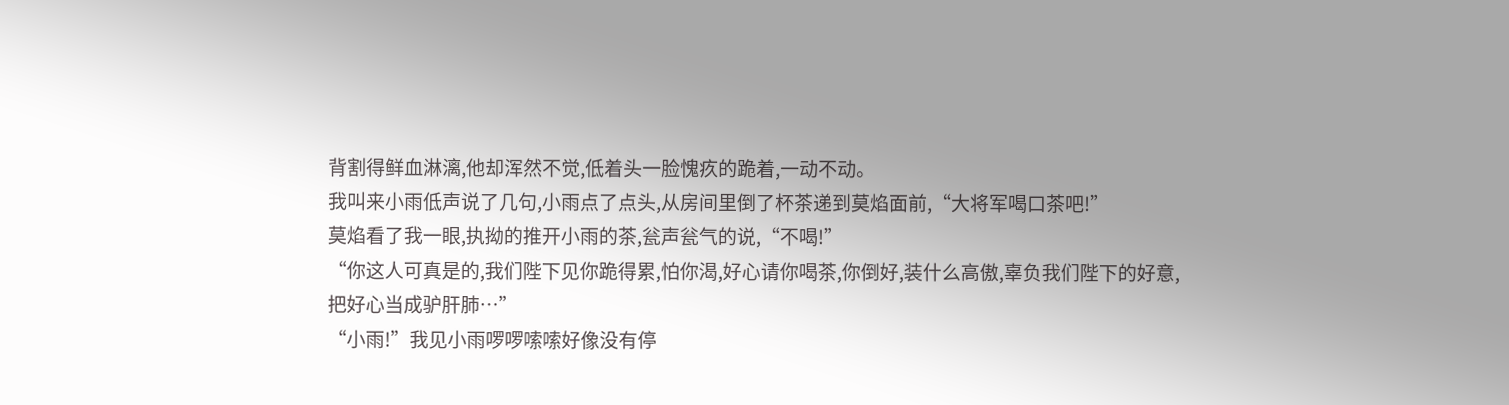背割得鲜血淋漓,他却浑然不觉,低着头一脸愧疚的跪着,一动不动。
我叫来小雨低声说了几句,小雨点了点头,从房间里倒了杯茶递到莫焰面前,“大将军喝口茶吧!”
莫焰看了我一眼,执拗的推开小雨的茶,瓮声瓮气的说,“不喝!”
“你这人可真是的,我们陛下见你跪得累,怕你渴,好心请你喝茶,你倒好,装什么高傲,辜负我们陛下的好意,把好心当成驴肝肺…”
“小雨!”我见小雨啰啰嗦嗦好像没有停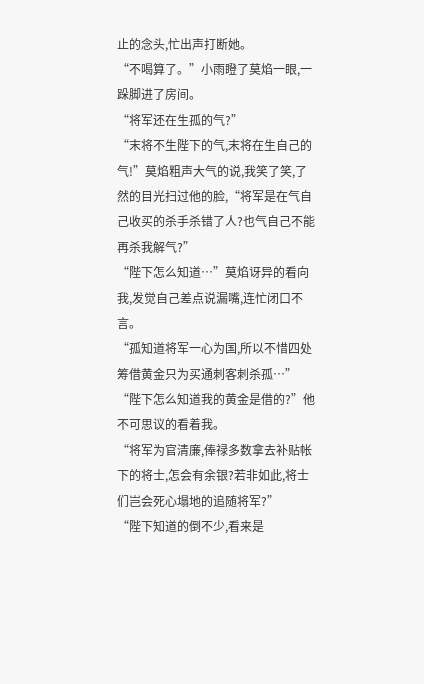止的念头,忙出声打断她。
“不喝算了。”小雨瞪了莫焰一眼,一跺脚进了房间。
“将军还在生孤的气?”
“末将不生陛下的气,末将在生自己的气!”莫焰粗声大气的说,我笑了笑,了然的目光扫过他的脸,“将军是在气自己收买的杀手杀错了人?也气自己不能再杀我解气?”
“陛下怎么知道…”莫焰讶异的看向我,发觉自己差点说漏嘴,连忙闭口不言。
“孤知道将军一心为国,所以不惜四处筹借黄金只为买通刺客刺杀孤…”
“陛下怎么知道我的黄金是借的?”他不可思议的看着我。
“将军为官清廉,俸禄多数拿去补贴帐下的将士,怎会有余银?若非如此,将士们岂会死心塌地的追随将军?”
“陛下知道的倒不少,看来是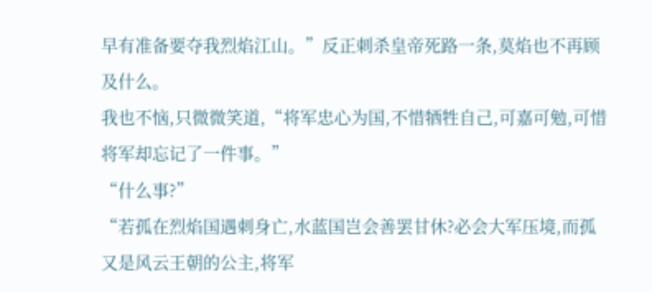早有准备要夺我烈焰江山。”反正刺杀皇帝死路一条,莫焰也不再顾及什么。
我也不恼,只微微笑道,“将军忠心为国,不惜牺牲自己,可嘉可勉,可惜将军却忘记了一件事。”
“什么事?”
“若孤在烈焰国遇刺身亡,水蓝国岂会善罢甘休?必会大军压境,而孤又是风云王朝的公主,将军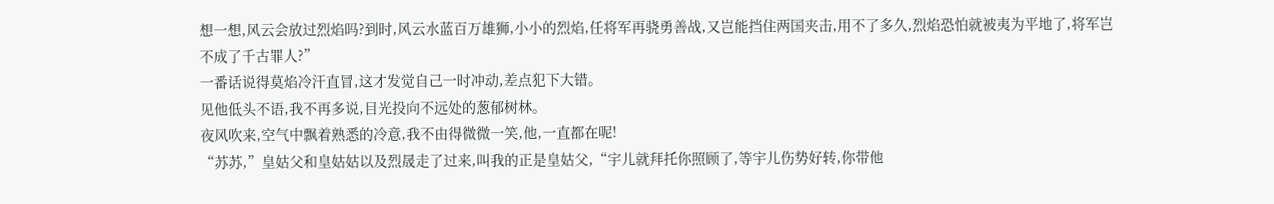想一想,风云会放过烈焰吗?到时,风云水蓝百万雄狮,小小的烈焰,任将军再骁勇善战,又岂能挡住两国夹击,用不了多久,烈焰恐怕就被夷为平地了,将军岂不成了千古罪人?”
一番话说得莫焰冷汗直冒,这才发觉自己一时冲动,差点犯下大错。
见他低头不语,我不再多说,目光投向不远处的葱郁树林。
夜风吹来,空气中飘着熟悉的冷意,我不由得微微一笑,他,一直都在呢!
“苏苏,”皇姑父和皇姑姑以及烈晟走了过来,叫我的正是皇姑父,“宇儿就拜托你照顾了,等宇儿伤势好转,你带他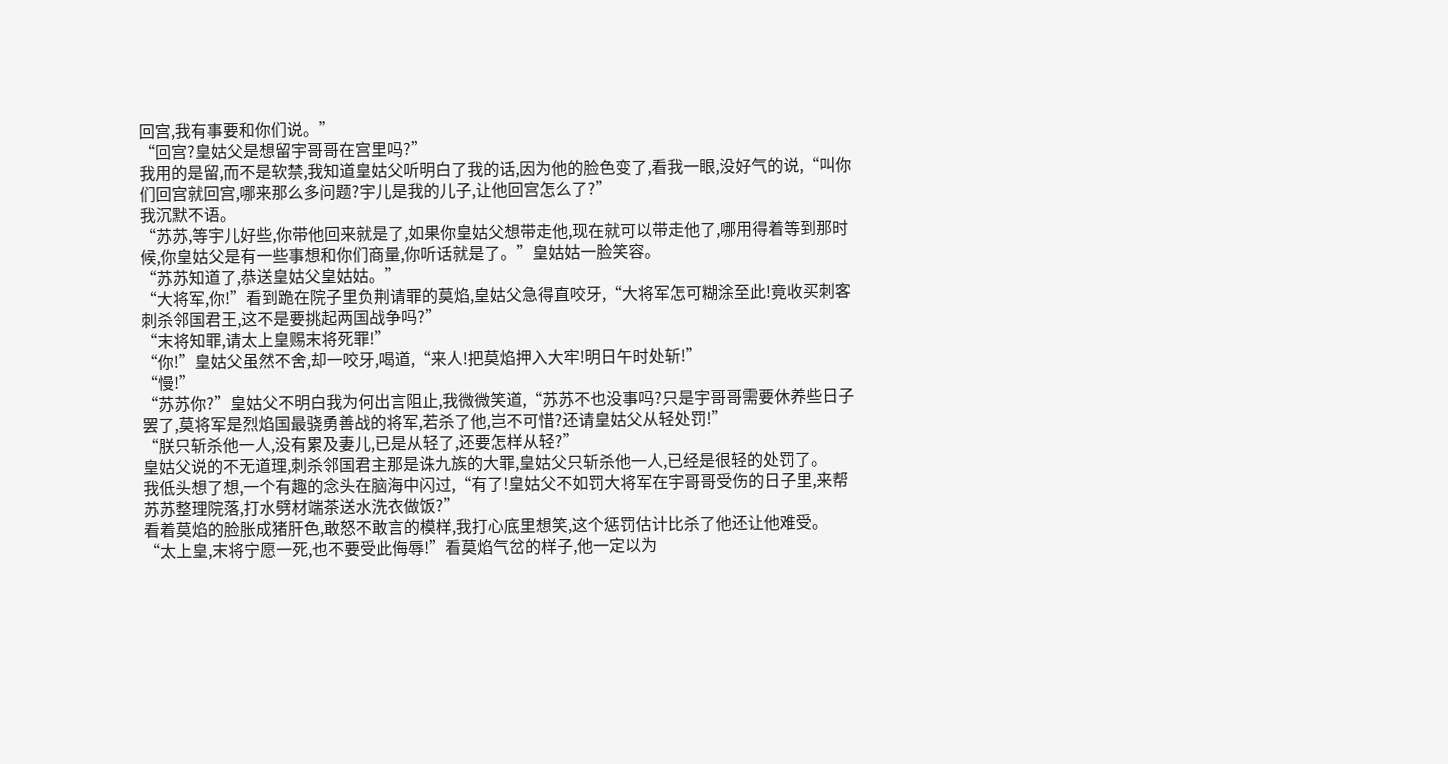回宫,我有事要和你们说。”
“回宫?皇姑父是想留宇哥哥在宫里吗?”
我用的是留,而不是软禁,我知道皇姑父听明白了我的话,因为他的脸色变了,看我一眼,没好气的说,“叫你们回宫就回宫,哪来那么多问题?宇儿是我的儿子,让他回宫怎么了?”
我沉默不语。
“苏苏,等宇儿好些,你带他回来就是了,如果你皇姑父想带走他,现在就可以带走他了,哪用得着等到那时候,你皇姑父是有一些事想和你们商量,你听话就是了。”皇姑姑一脸笑容。
“苏苏知道了,恭送皇姑父皇姑姑。”
“大将军,你!”看到跪在院子里负荆请罪的莫焰,皇姑父急得直咬牙,“大将军怎可糊涂至此!竟收买刺客刺杀邻国君王,这不是要挑起两国战争吗?”
“末将知罪,请太上皇赐末将死罪!”
“你!”皇姑父虽然不舍,却一咬牙,喝道,“来人!把莫焰押入大牢!明日午时处斩!”
“慢!”
“苏苏你?”皇姑父不明白我为何出言阻止,我微微笑道,“苏苏不也没事吗?只是宇哥哥需要休养些日子罢了,莫将军是烈焰国最骁勇善战的将军,若杀了他,岂不可惜?还请皇姑父从轻处罚!”
“朕只斩杀他一人,没有累及妻儿,已是从轻了,还要怎样从轻?”
皇姑父说的不无道理,刺杀邻国君主那是诛九族的大罪,皇姑父只斩杀他一人,已经是很轻的处罚了。
我低头想了想,一个有趣的念头在脑海中闪过,“有了!皇姑父不如罚大将军在宇哥哥受伤的日子里,来帮苏苏整理院落,打水劈材端茶送水洗衣做饭?”
看着莫焰的脸胀成猪肝色,敢怒不敢言的模样,我打心底里想笑,这个惩罚估计比杀了他还让他难受。
“太上皇,末将宁愿一死,也不要受此侮辱!”看莫焰气岔的样子,他一定以为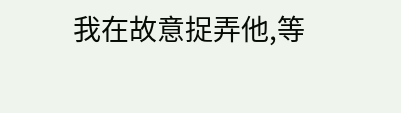我在故意捉弄他,等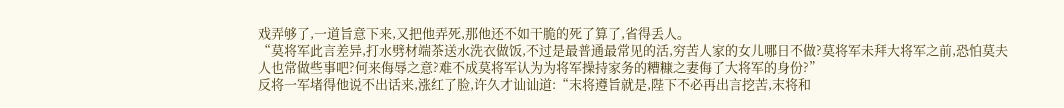戏弄够了,一道旨意下来,又把他弄死,那他还不如干脆的死了算了,省得丢人。
“莫将军此言差异,打水劈材端茶送水洗衣做饭,不过是最普通最常见的活,穷苦人家的女儿哪日不做?莫将军未拜大将军之前,恐怕莫夫人也常做些事吧?何来侮辱之意?难不成莫将军认为为将军操持家务的糟糠之妻侮了大将军的身份?”
反将一军堵得他说不出话来,涨红了脸,许久才讪讪道:“末将遵旨就是,陛下不必再出言挖苦,末将和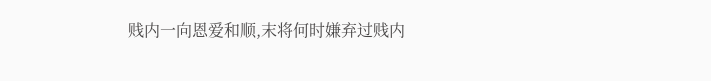贱内一向恩爱和顺,末将何时嫌弃过贱内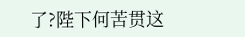了?陛下何苦贯这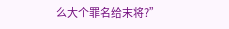么大个罪名给末将?”